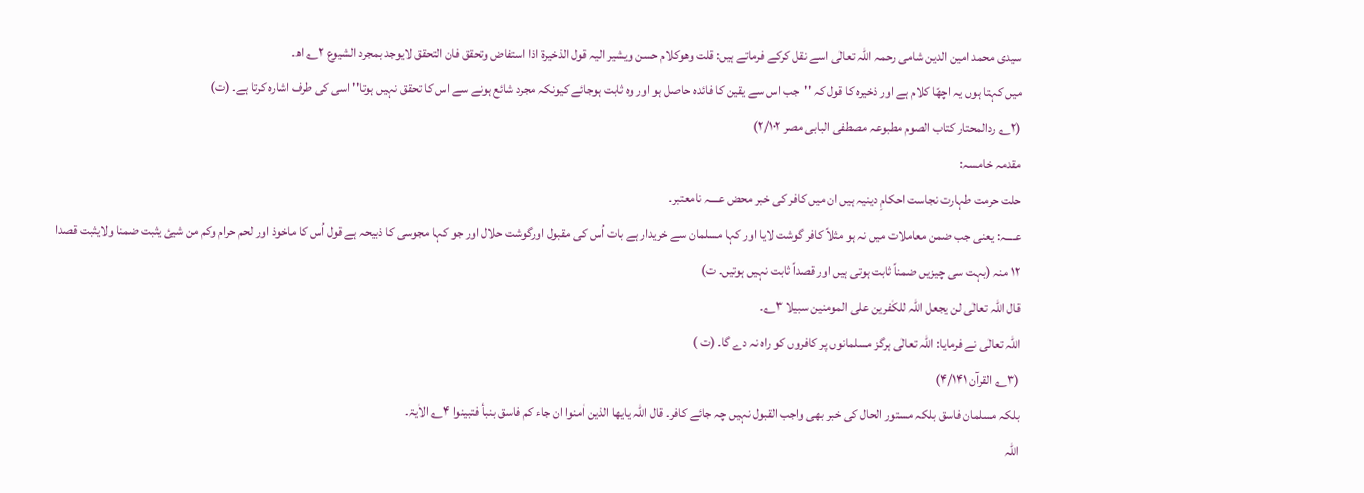سیدی محمد امین الدین شامی رحمہ اللہ تعالٰی اسے نقل کرکے فرماتے ہیں: قلت وھوکلام حسن ویشیر الیہ قول الذخیرۃ اذا استفاض وتحقق فان التحقق لایوجد بمجرد الشیوع ۲؎ اھ۔
میں کہتا ہوں یہ اچھّا کلام ہے اور ذخیرہ کا قول کہ ''جب اس سے یقین کا فائدہ حاصل ہو اور وہ ثابت ہوجائے کیونکہ مجرد شائع ہونے سے اس کا تحقق نہیں ہوتا'' اسی کی طرف اشارہ کرتا ہے۔ (ت)
(۲؎ ردالمحتار کتاب الصوم مطبوعہ مصطفی البابی مصر ۲/۱۰۲)
مقدمہ خامسہ:
حلت حرمت طہارت نجاست احکامِ دینیہ ہیں ان میں کافر کی خبر محض عــــہ نامعتبر۔
عــــہ: یعنی جب ضمن معاملات میں نہ ہو مثلاً کافر گوشت لایا اور کہا مسلمان سے خریدار ہے بات اُس کی مقبول اورگوشت حلال اور جو کہا مجوسی کا ذبیحہ ہے قول اُس کا ماخوذ اور لحم حرام وکم من شیئ یثبت ضمنا ولایثبت قصدا ۱۲ منہ (بہت سی چیزیں ضمناً ثابت ہوتی ہیں اور قصداً ثابت نہیں ہوتیں۔ ت)
قال اللّٰہ تعالٰی لن یجعل اللّٰہ للکٰفرین علی المومنین سبیلا ۳؎۔
اللہ تعالٰی نے فرمایا: اللہ تعالٰی ہرگز مسلمانوں پر کافروں کو راہ نہ دے گا۔ (ت )
(۳؎ القرآن ۴/۱۴۱)
بلکہ مسلمان فاسق بلکہ مستور الحال کی خبر بھی واجب القبول نہیں چہ جائے کافر۔ قال اللّٰہ يایھا الذین اٰمنوا ان جاء کم فاسق بنبأ فتبینوا ۴؎ الاٰیۃ۔
اللہ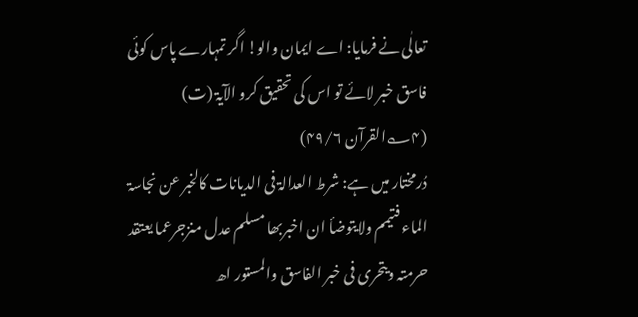تعالٰی نے فرمایا: اے ایمان والو! اگر تمہارے پاس کوئی فاسق خبر لائے تو اس کی تحقیق کرو الآیۃ (ت)
(۴؎القرآن ۴۹/۶)
دُرمختار میں ہے: شرط العدالۃ فی الدیانات کالخبر عن نجاسۃ الماء فتیمم ولایتوضأ ان اخبربھا مسلم عدل منزجرعما یعتقد حرمتہ ویتحری فی خبر الفاسق والمستور اھ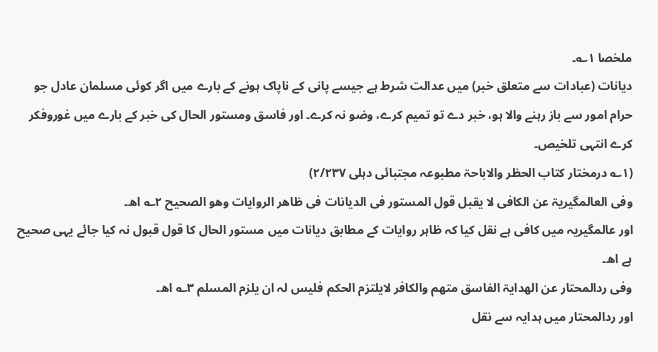ملخصا ۱؎۔
دیانات (عبادات سے متعلق خبر) میں عدالت شرط ہے جیسے پانی کے ناپاک ہونے کے بارے میں اگر کوئی مسلمان عادل جو حرام امور سے باز رہنے والا ہو، خبر دے تو تمیم کرے، وضو نہ کرے۔ اور فاسق ومستور الحال کی خبر کے بارے میں غوروفکر کرے انتہی تلخیص۔
(۱؎ درمختار کتاب الحظر والاباحۃ مطبوعہ مجتبائی دہلی ۲/۲۳۷)
وفی العالمگیریۃ عن الکافی لا یقبل قول المستور فی الدیانات فی ظاھر الروایات وھو الصحیح ۲؎ اھ۔
اور عالمگیریہ میں کافی ہے نقل کیا کہ ظاہر روایات کے مطابق دیانات میں مستور الحال کا قول قبول نہ کیا جائے یہی صحیح ہے اھ۔
وفی ردالمحتار عن الھدایۃ الفاسق متھم والکافر لایلتزم الحکم فلیس لہ ان یلزم المسلم ۳؎ اھ۔
اور ردالمحتار میں ہدایہ سے نقل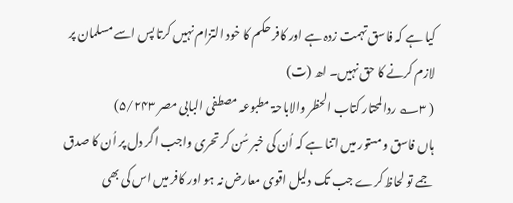کیا ہے کہ فاسق تہمت زدہ ہے اور کافر حکم کا خود التزام نہیں کرتا پس اسے مسلمان پر لازم کرنے کا حق نہیں۔ اھ (ت)
( ۳؎ ردالمحتار کتاب الحظر والاباحۃ مطبوعہ مصطفی البابی مصر ۵/۲۴۳)
ہاں فاسق ومستور میں اتنا ہے کہ اُن کی خبر سُن کر تحری واجب اگر دل پر اُن کا صدق جمے تو لحاظ کرے جب تک دلیل اقوی معارض نہ ہو اور کافر میں اس کی بھی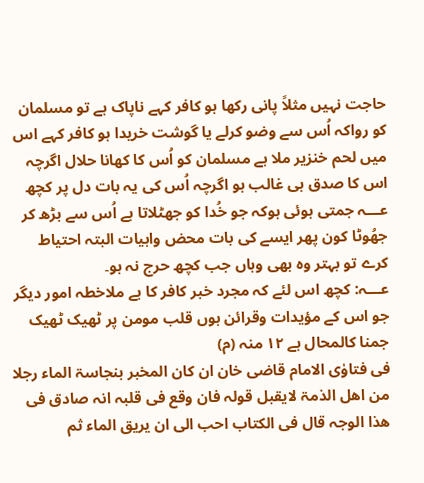حاجت نہیں مثلاً پانی رکھا ہو کافر کہے ناپاک ہے تو مسلمان کو رواکہ اُس سے وضو کرلے یا گوشت خریدا ہو کافر کہے اس میں لحم خنزیر ملا ہے مسلمان کو اُس کا کھانا حلال اگرچہ اس کا صدق ہی غالب ہو اگرچہ اُس کی یہ بات دل پر کچھ عـــہ جمتی ہوئی ہوکہ جو خُدا کو جھٹلاتا ہے اُس سے بڑھ کر جھُوٹا کون پھر ایسے کی بات محض واہیات البتہ احتیاط کرے تو بہتر وہ بھی وہاں جب کچھ حرج نہ ہو۔
عـــہ: کچھ اس لئے کہ مجرد خبر کافر کا بے ملاخطہ امور دیگر جو اس کے مؤیدات وقرائن ہوں قلب مومن پر ٹھیک ٹھیک جمنا کالمحال ہے ۱۲ منہ (م)
فی فتاوٰی الامام قاضی خان ان کان المخبر بنجاسۃ الماء رجلا من اھل الذمۃ لایقبل قولہ فان وقع فی قلبہ انہ صادق فی ھذا الوجہ قال فی الکتاب احب الی ان یریق الماء ثم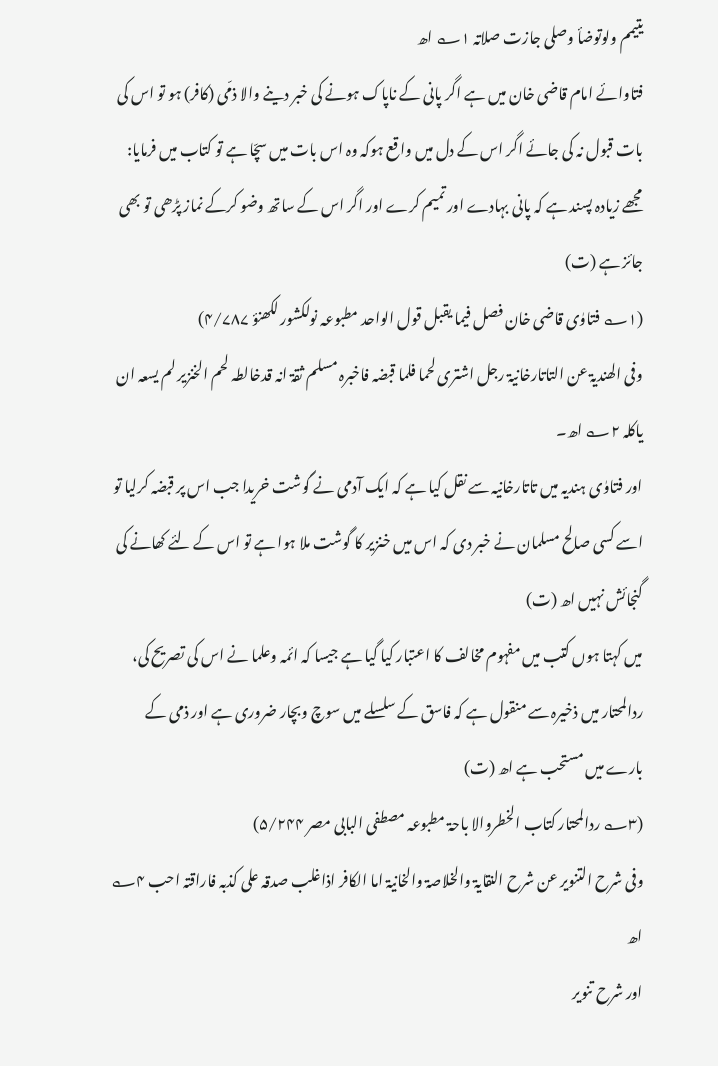یتیمم ولوتوضأ وصلی جازت صلاتہ ۱؎ اھ
فتاوائے امام قاضی خان میں ہے اگر پانی کے ناپاک ہونے کی خبر دینے والا ذمّی (کافر) ہو تو اس کی بات قبول نہ کی جائے اگر اس کے دل میں واقع ہوکہ وہ اس بات میں سچّا ہے تو کتاب میں فرمایا: مجھے زیادہ پسند ہے کہ پانی بہادے اور تمیم کرے اور اگر اس کے ساتھ وضو کرکے نماز پڑھی تو بھی جائز ہے (ت)
(۱؎ فتاوٰی قاضی خان فصل فیما یقبل قول الواحد مطبوعہ نولکشور لکھنؤ ۴/۷۸۷)
وفی الھندیۃ عن التاتارخانیۃ رجل اشتری لحما فلما قبضہ فاخبرہ مسلم ثقۃ انہ قدخالطہ لحم الخنزیر لم یسعہ ان یاکلہ ۲؎ اھ۔
اور فتاوٰی ہندیہ میں تاتارخانیہ سے نقل کیا ہے کہ ایک آدمی نے گوشت خریدا جب اس پر قبضہ کرلیا تو اسے کسی صالح مسلمان نے خبر دی کہ اس میں خنزیر کا گوشت ملا ہوا ہے تو اس کے لئے کھانے کی گنجائش نہیں اھ (ت)
میں کہتا ہوں کتب میں مفہوم مخالف کا اعتبار کیا گیا ہے جیسا کہ ائمہ وعلما نے اس کی تصریح کی، ردالمحتار میں ذخیرہ سے منقول ہے کہ فاسق کے سلسلے میں سوچ وبچار ضروری ہے اور ذمی کے بارے میں مستحب ہے اھ (ت)
(۳؎ ردالمحتار کتاب الخطروالا باحۃ مطبوعہ مصطفی البابی مصر ۵/۲۴۴)
وفی شرح التنویر عن شرح النقایۃ والخلاصۃ والخانیۃ اما الکافر اذاغلب صدقہ علی کذبہ فاراقتہ احب ۴؎ اھ
اور شرح تنویر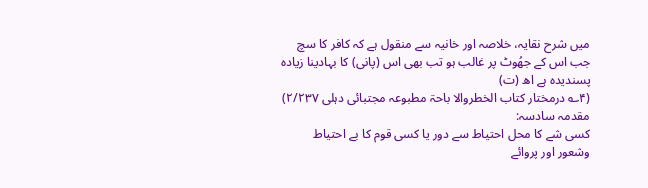میں شرح نقایہ، خلاصہ اور خانیہ سے منقول ہے کہ کافر کا سچ جب اس کے جھُوٹ پر غالب ہو تب بھی اس (پانی) کا بہادینا زیادہ پسندیدہ ہے اھ (ت)
(۴؎ درمختار کتاب الخطروالا باحۃ مطبوعہ مجتبائی دہلی ۲/۲۳۷)
مقدمہ سادسہ:
کسی شے کا محل احتیاط سے دور یا کسی قوم کا بے احتیاط وشعور اور پروائے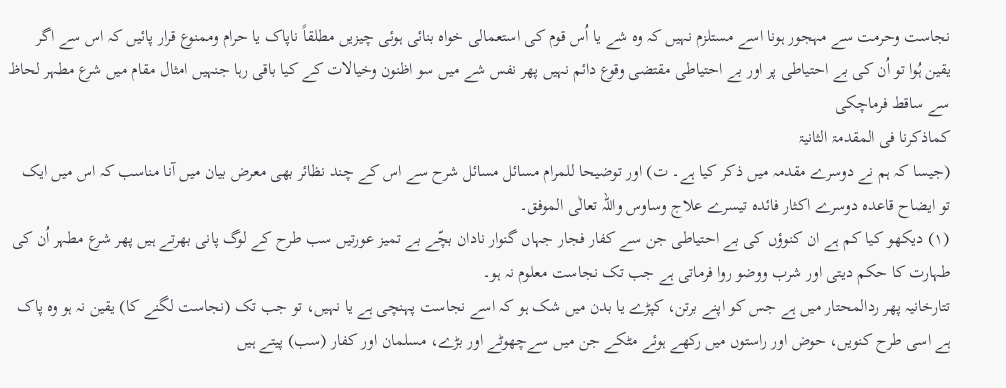نجاست وحرمت سے مہجور ہونا اسے مستلزم نہیں کہ وہ شے یا اُس قوم کی استعمالی خواہ بنائی ہوئی چیزیں مطلقاً ناپاک یا حرام وممنوع قرار پائیں کہ اس سے اگر یقین ہُوا تو اُن کی بے احتیاطی پر اور بے احتیاطی مقتضی وقوع دائم نہیں پھر نفس شے میں سو اظنون وخیالات کے کیا باقی رہا جنہیں امثال مقام میں شرع مطہر لحاظ سے ساقط فرماچکی
کماذکرنا فی المقدمۃ الثانیۃ
(جیسا کہ ہم نے دوسرے مقدمہ میں ذکر کیا ہے۔ ت) اور توضیحا للمرام مسائل مسائل شرح سے اس کے چند نظائر بھی معرض بیان میں آنا مناسب کہ اس میں ایک تو ایضاح قاعدہ دوسرے اکثار فائدہ تیسرے علاج وساوس واللہ تعالٰی الموفق۔
(۱) دیکھو کیا کم ہے ان کنوؤں کی بے احتیاطی جن سے کفار فجار جہاں گنوار نادان بچّے بے تمیز عورتیں سب طرح کے لوگ پانی بھرتے ہیں پھر شرع مطہر اُن کی طہارت کا حکم دیتی اور شرب ووضو روا فرماتی ہے جب تک نجاست معلوم نہ ہو۔
تتارخانیہ پھر ردالمحتار میں ہے جس کو اپنے برتن، کپڑے یا بدن میں شک ہو کہ اسے نجاست پہنچی ہے یا نہیں، تو جب تک (نجاست لگنے کا) یقین نہ ہو وہ پاک ہے اسی طرح کنویں، حوض اور راستوں میں رکھے ہوئے مٹکے جن میں سےچھوٹے اور بڑے، مسلمان اور کفار (سب) پیتے ہیں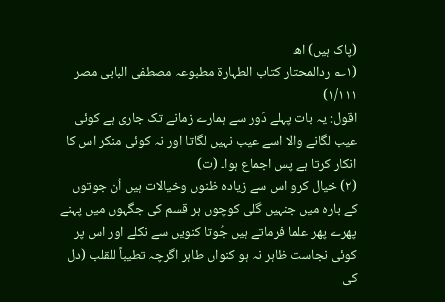(پاک ہیں) اھ
(۱؎ ردالمحتار کتاب الطہارۃ مطبوعہ مصطفی البابی مصر ۱/۱۱۱)
اقول: یہ بات پہلے دَور سے ہمارے زمانے تک جاری ہے کوئی عیب لگانے والا اسے عیب نہیں لگاتا اور نہ کوئی منکر اس کا انکار کرتا ہے پس اجماع ہوا۔ (ت)
(۲) خیال کرو اس سے زیادہ ظنوں وخیالات ہیں اُن جوتوں کے بارہ میں جنہیں گلی کوچوں ہر قسم کی جگہوں میں پہنے پھرے پھر علما فرماتے ہیں جُوتا کنویں سے نکلے اور اس پر کوئی نجاست ظاہر نہ ہو کنواں طاہر اگرچہ تطیباً للقلب (دل کی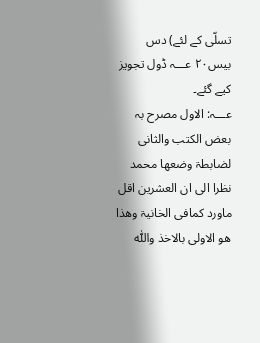تسلّی کے لئے) دس بیس۲۰ عـــہ ڈول تجویز کیے گئے۔
عـــہ: الاول مصرح بہ بعض الکتب والثانی لضابطۃ وضعھا محمد نظرا الی ان العشرین اقل ماورد کمافی الخانیۃ وھذا ھو الاولی بالاخذ واللّٰہ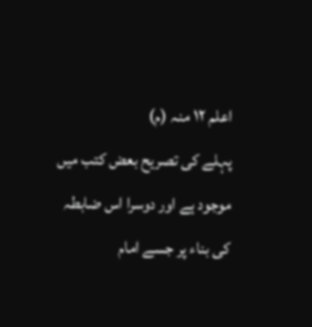اعلم ۱۲ منہ (م)
پہلے کی تصریح بعض کتب میں موجود ہے اور دوسرا اس ضابطہ کی بناء پر جسے امام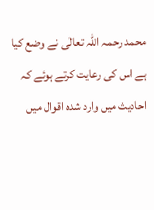محمد رحمہ اللہ تعالٰی نے وضع کیا ہے اس کی رعایت کرتے ہوئے کہ احادیث میں وارد شدہ اقوال میں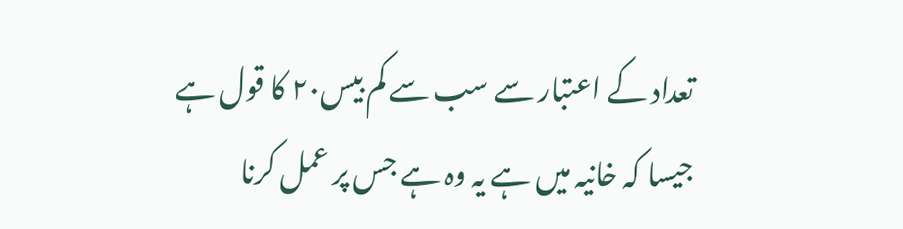تعداد کے اعتبار سے سب سے کم بیس۲۰ کا قول ہے جیسا کہ خانیہ میں ہے یہ وہ ہے جس پر عمل کرنا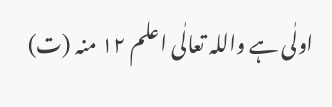اولٰی ہے واللہ تعالٰی اعلم ۱۲ منہ (ت)